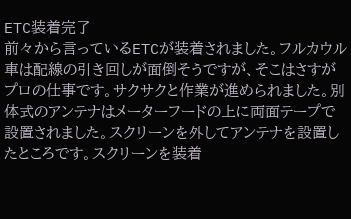ETC装着完了
前々から言っているETCが装着されました。フルカウル車は配線の引き回しが面倒そうですが、そこはさすがプロの仕事です。サクサクと作業が進められました。別体式のアンテナはメーターフードの上に両面テープで設置されました。スクリーンを外してアンテナを設置したところです。スクリーンを装着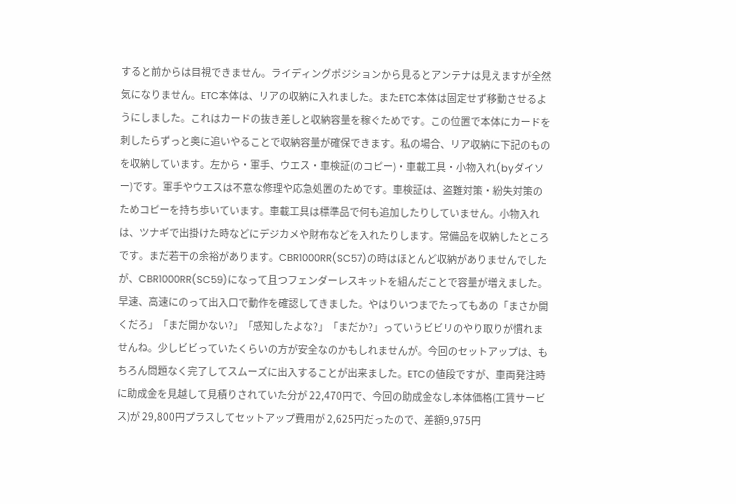すると前からは目視できません。ライディングポジションから見るとアンテナは見えますが全然気になりません。ETC本体は、リアの収納に入れました。またETC本体は固定せず移動させるようにしました。これはカードの抜き差しと収納容量を稼ぐためです。この位置で本体にカードを刺したらずっと奥に追いやることで収納容量が確保できます。私の場合、リア収納に下記のものを収納しています。左から・軍手、ウエス・車検証(のコピー)・車載工具・小物入れ(byダイソー)です。軍手やウエスは不意な修理や応急処置のためです。車検証は、盗難対策・紛失対策のためコピーを持ち歩いています。車載工具は標準品で何も追加したりしていません。小物入れは、ツナギで出掛けた時などにデジカメや財布などを入れたりします。常備品を収納したところです。まだ若干の余裕があります。CBR1000RR(SC57)の時はほとんど収納がありませんでしたが、CBR1000RR(SC59)になって且つフェンダーレスキットを組んだことで容量が増えました。早速、高速にのって出入口で動作を確認してきました。やはりいつまでたってもあの「まさか開くだろ」「まだ開かない?」「感知したよな?」「まだか?」っていうビビリのやり取りが慣れませんね。少しビビっていたくらいの方が安全なのかもしれませんが。今回のセットアップは、もちろん問題なく完了してスムーズに出入することが出来ました。ETCの値段ですが、車両発注時に助成金を見越して見積りされていた分が 22,470円で、今回の助成金なし本体価格(工賃サービス)が 29,800円プラスしてセットアップ費用が 2,625円だったので、差額9,975円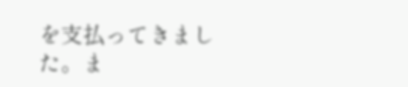を支払ってきました。ま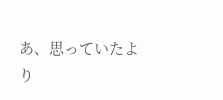あ、思っていたより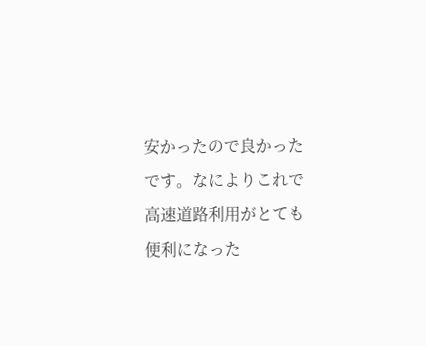安かったので良かったです。なによりこれで高速道路利用がとても便利になった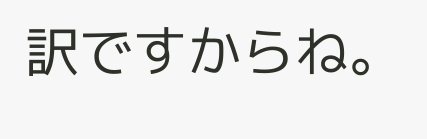訳ですからね。